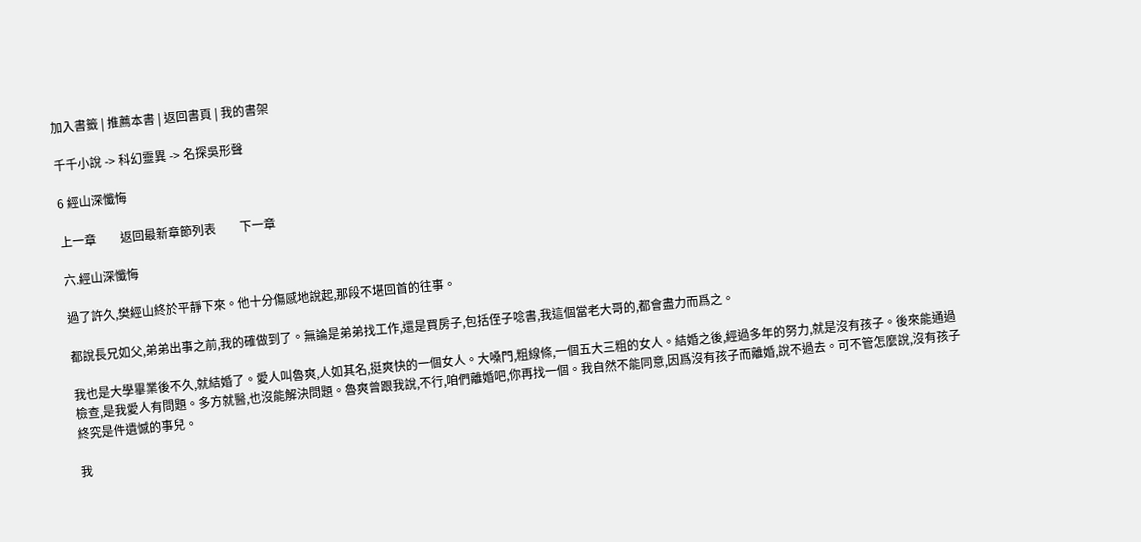加入書籤 | 推薦本書 | 返回書頁 | 我的書架

千千小說 -> 科幻靈異 -> 名探吳形聲

6 經山深懺悔

上一章        返回最新章節列表        下一章

六.經山深懺悔

過了許久,樊經山終於平靜下來。他十分傷感地說起,那段不堪回首的往事。

都說長兄如父,弟弟出事之前,我的確做到了。無論是弟弟找工作,還是買房子,包括侄子唸書,我這個當老大哥的,都會盡力而爲之。

我也是大學畢業後不久,就結婚了。愛人叫魯爽,人如其名,挺爽快的一個女人。大嗓門,粗線條,一個五大三粗的女人。結婚之後,經過多年的努力,就是沒有孩子。後來能通過檢查,是我愛人有問題。多方就醫,也沒能解決問題。魯爽曾跟我說,不行,咱們離婚吧,你再找一個。我自然不能同意,因爲沒有孩子而離婚,說不過去。可不管怎麼說,沒有孩子終究是件遺憾的事兒。

我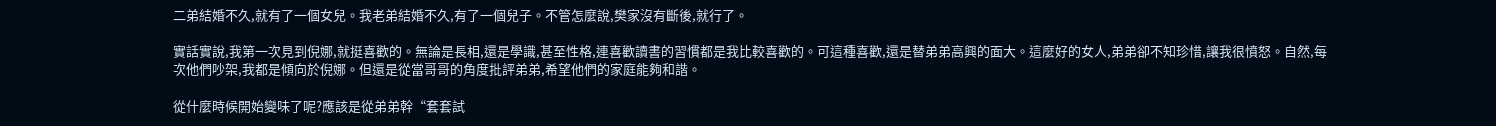二弟結婚不久,就有了一個女兒。我老弟結婚不久,有了一個兒子。不管怎麼說,樊家沒有斷後,就行了。

實話實說,我第一次見到倪娜,就挺喜歡的。無論是長相,還是學識,甚至性格,連喜歡讀書的習慣都是我比較喜歡的。可這種喜歡,還是替弟弟高興的面大。這麼好的女人,弟弟卻不知珍惜,讓我很憤怒。自然,每次他們吵架,我都是傾向於倪娜。但還是從當哥哥的角度批評弟弟,希望他們的家庭能夠和諧。

從什麼時候開始變味了呢?應該是從弟弟幹“套套試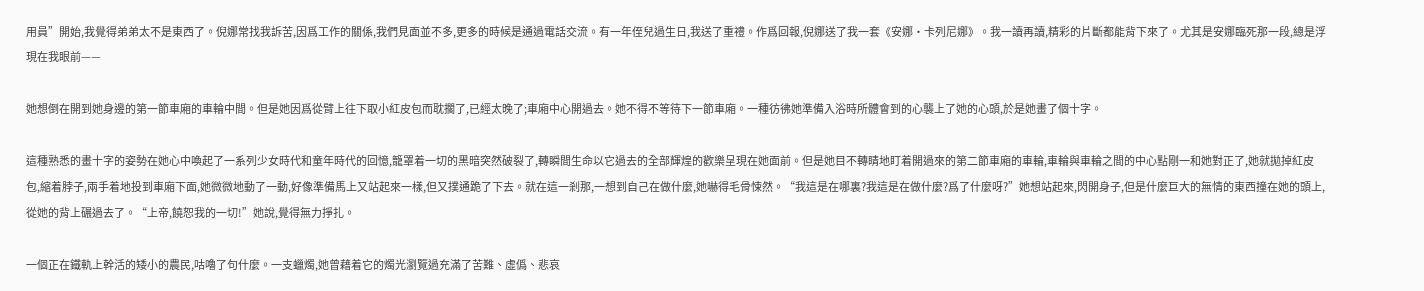用員”開始,我覺得弟弟太不是東西了。倪娜常找我訴苦,因爲工作的關係,我們見面並不多,更多的時候是通過電話交流。有一年侄兒過生日,我送了重禮。作爲回報,倪娜送了我一套《安娜·卡列尼娜》。我一讀再讀,精彩的片斷都能背下來了。尤其是安娜臨死那一段,總是浮現在我眼前——

她想倒在開到她身邊的第一節車廂的車輪中間。但是她因爲從臂上往下取小紅皮包而耽擱了,已經太晚了;車廂中心開過去。她不得不等待下一節車廂。一種彷彿她準備入浴時所體會到的心襲上了她的心頭,於是她畫了個十字。

這種熟悉的畫十字的姿勢在她心中喚起了一系列少女時代和童年時代的回憶,籠罩着一切的黑暗突然破裂了,轉瞬間生命以它過去的全部輝煌的歡樂呈現在她面前。但是她目不轉睛地盯着開過來的第二節車廂的車輪,車輪與車輪之間的中心點剛一和她對正了,她就拋掉紅皮包,縮着脖子,兩手着地投到車廂下面,她微微地動了一動,好像準備馬上又站起來一樣,但又撲通跪了下去。就在這一剎那,一想到自己在做什麼,她嚇得毛骨悚然。“我這是在哪裏?我這是在做什麼?爲了什麼呀?”她想站起來,閃開身子,但是什麼巨大的無情的東西撞在她的頭上,從她的背上碾過去了。“上帝,饒恕我的一切!”她說,覺得無力掙扎。

一個正在鐵軌上幹活的矮小的農民,咕嚕了句什麼。一支蠟燭,她曾藉着它的燭光瀏覽過充滿了苦難、虛僞、悲哀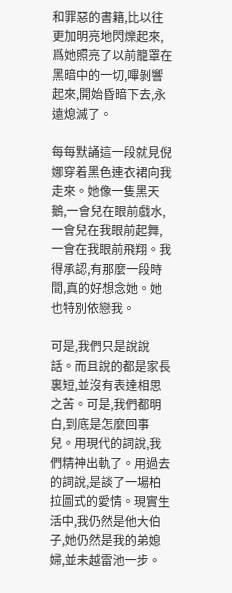和罪惡的書籍,比以往更加明亮地閃爍起來,爲她照亮了以前籠罩在黑暗中的一切,嗶剝響起來,開始昏暗下去,永遠熄滅了。

每每默誦這一段就見倪娜穿着黑色連衣裙向我走來。她像一隻黑天鵝,一會兒在眼前戲水,一會兒在我眼前起舞,一會在我眼前飛翔。我得承認,有那麼一段時間,真的好想念她。她也特別依戀我。

可是,我們只是說說話。而且說的都是家長裏短,並沒有表達相思之苦。可是,我們都明白,到底是怎麼回事兒。用現代的詞說,我們精神出軌了。用過去的詞說,是談了一場柏拉圖式的愛情。現實生活中,我仍然是他大伯子,她仍然是我的弟媳婦,並未越雷池一步。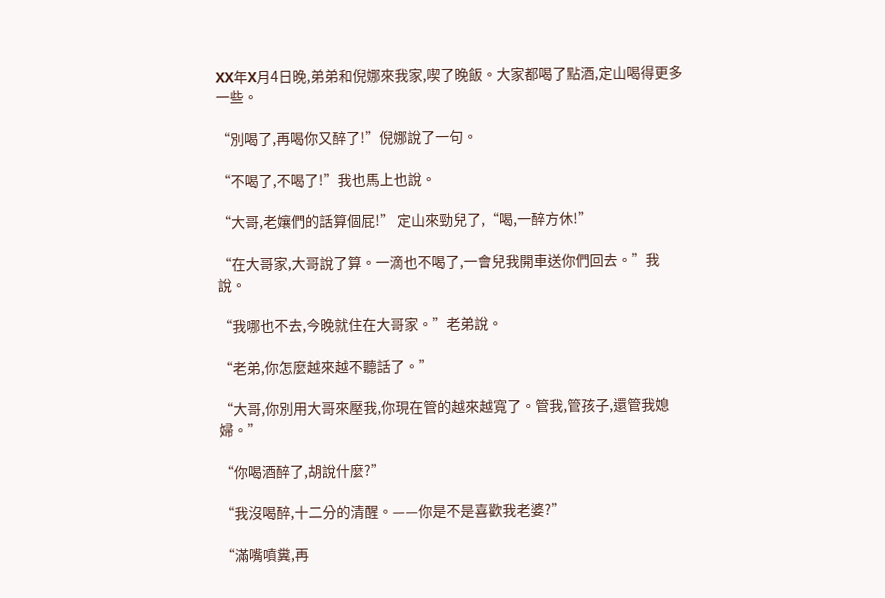XX年X月4日晚,弟弟和倪娜來我家,喫了晚飯。大家都喝了點酒,定山喝得更多一些。

“別喝了,再喝你又醉了!”倪娜說了一句。

“不喝了,不喝了!”我也馬上也說。

“大哥,老孃們的話算個屁!” 定山來勁兒了,“喝,一醉方休!”

“在大哥家,大哥說了算。一滴也不喝了,一會兒我開車送你們回去。”我說。

“我哪也不去,今晚就住在大哥家。”老弟說。

“老弟,你怎麼越來越不聽話了。”

“大哥,你別用大哥來壓我,你現在管的越來越寬了。管我,管孩子,還管我媳婦。”

“你喝酒醉了,胡說什麼?”

“我沒喝醉,十二分的清醒。——你是不是喜歡我老婆?”

“滿嘴噴糞,再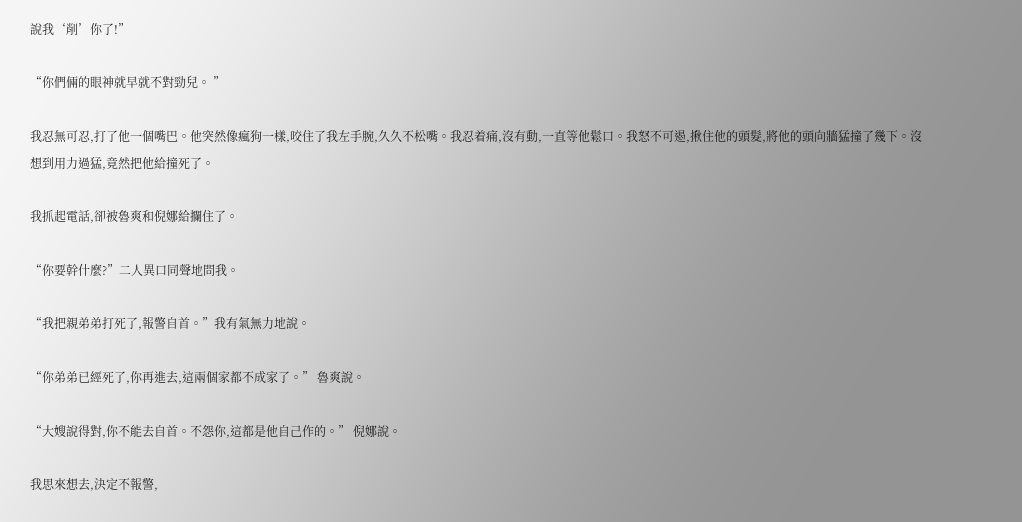說我‘削’你了!”

“你們倆的眼神就早就不對勁兒。 ”

我忍無可忍,打了他一個嘴巴。他突然像瘋狗一樣,咬住了我左手腕,久久不松嘴。我忍着痛,沒有動,一直等他鬆口。我怒不可遏,揪住他的頭髮,將他的頭向牆猛撞了幾下。沒想到用力過猛,竟然把他給撞死了。

我抓起電話,卻被魯爽和倪娜給攔住了。

“你要幹什麼?”二人異口同聲地問我。

“我把親弟弟打死了,報警自首。”我有氣無力地說。

“你弟弟已經死了,你再進去,這兩個家都不成家了。” 魯爽說。

“大嫂說得對,你不能去自首。不怨你,這都是他自己作的。” 倪娜說。

我思來想去,決定不報警,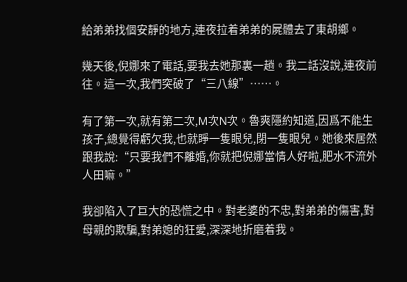給弟弟找個安靜的地方,連夜拉着弟弟的屍體去了東胡鄉。

幾天後,倪娜來了電話,要我去她那裏一趟。我二話沒說,連夜前往。這一次,我們突破了“三八線”……。

有了第一次,就有第二次,M次N次。魯爽隱約知道,因爲不能生孩子,總覺得虧欠我,也就睜一隻眼兒,閉一隻眼兒。她後來居然跟我說:“只要我們不離婚,你就把倪娜當情人好啦,肥水不流外人田嘛。”

我卻陷入了巨大的恐慌之中。對老婆的不忠,對弟弟的傷害,對母親的欺騙,對弟媳的狂愛,深深地折磨着我。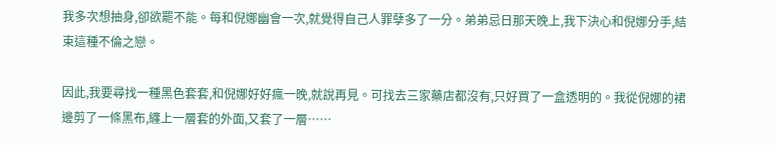我多次想抽身,卻欲罷不能。每和倪娜幽會一次,就覺得自己人罪孽多了一分。弟弟忌日那天晚上,我下決心和倪娜分手,結束這種不倫之戀。

因此,我要尋找一種黑色套套,和倪娜好好瘋一晚,就說再見。可找去三家藥店都沒有,只好買了一盒透明的。我從倪娜的裙邊剪了一條黑布,纏上一層套的外面,又套了一層……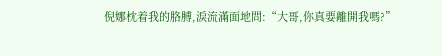倪娜枕着我的胳膊,淚流滿面地問:“大哥,你真要離開我嗎?”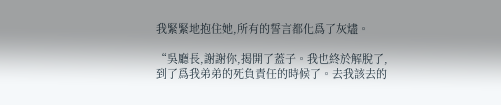我緊緊地抱住她,所有的誓言都化爲了灰燼。

“吳廳長,謝謝你,揭開了蓋子。我也終於解脫了,到了爲我弟弟的死負責任的時候了。去我該去的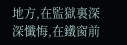地方,在監獄裏深深懺悔,在鐵窗前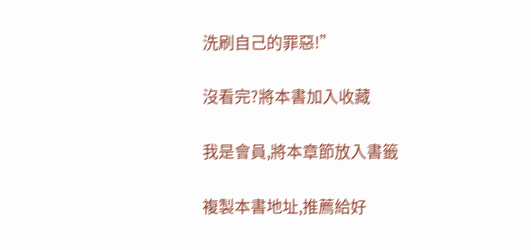洗刷自己的罪惡!”

沒看完?將本書加入收藏

我是會員,將本章節放入書籤

複製本書地址,推薦給好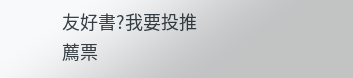友好書?我要投推薦票